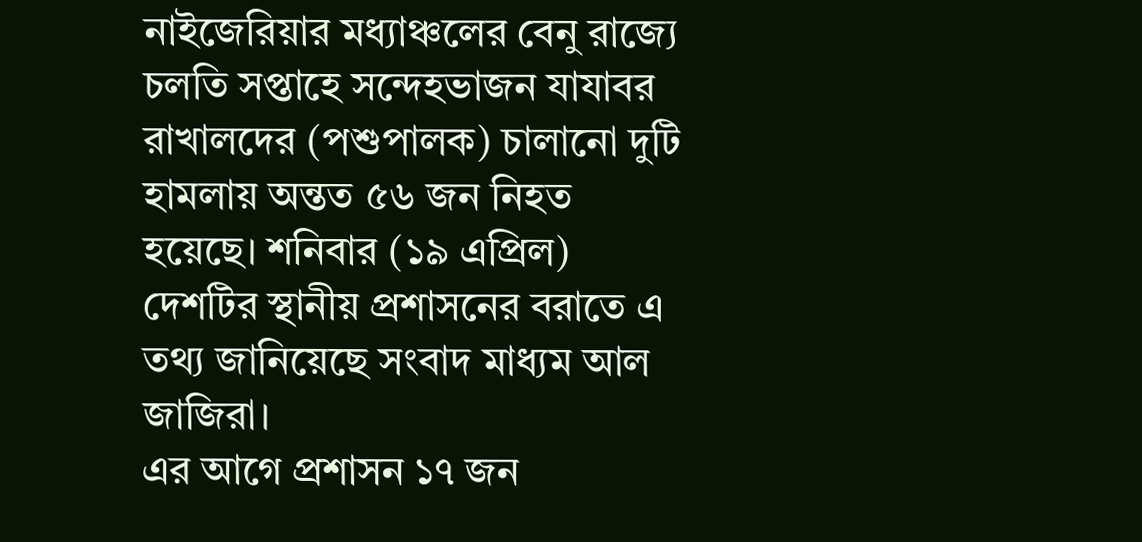নাইজেরিয়ার মধ্যাঞ্চলের বেনু রাজ্যে চলতি সপ্তাহে সন্দেহভাজন যাযাবর রাখালদের (পশুপালক) চালানো দুটি হামলায় অন্তত ৫৬ জন নিহত হয়েছে। শনিবার (১৯ এপ্রিল) দেশটির স্থানীয় প্রশাসনের বরাতে এ তথ্য জানিয়েছে সংবাদ মাধ্যম আল জাজিরা।
এর আগে প্রশাসন ১৭ জন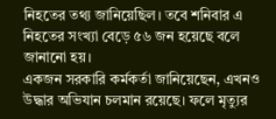নিহতের তথ্য জানিয়েছিল। তবে শনিবার এ নিহতের সংখ্যা বেড়ে ৫৬ জন হয়েছে বলে জানানো হয়।
একজন সরকারি কর্মকর্তা জানিয়েছেন, এখনও উদ্ধার অভিযান চলমান রয়েছে। ফলে মৃত্যুর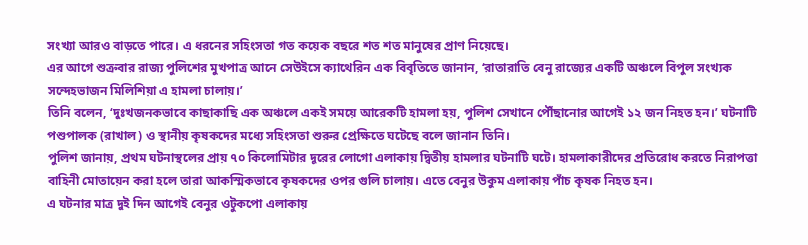সংখ্যা আরও বাড়তে পারে। এ ধরনের সহিংসতা গত কয়েক বছরে শত শত মানুষের প্রাণ নিয়েছে।
এর আগে শুক্রবার রাজ্য পুলিশের মুখপাত্র আনে সেউইসে ক্যাথেরিন এক বিবৃতিতে জানান, ‘রাতারাতি বেনু রাজ্যের একটি অঞ্চলে বিপুল সংখ্যক সন্দেহভাজন মিলিশিয়া এ হামলা চালায়।’
তিনি বলেন, ‘দুঃখজনকভাবে কাছাকাছি এক অঞ্চলে একই সময়ে আরেকটি হামলা হয়, পুলিশ সেখানে পৌঁছানোর আগেই ১২ জন নিহত হন।’ ঘটনাটি পশুপালক (রাখাল) ও স্থানীয় কৃষকদের মধ্যে সহিংসতা শুরুর প্রেক্ষিতে ঘটেছে বলে জানান তিনি।
পুলিশ জানায়, প্রথম ঘটনাস্থলের প্রায় ৭০ কিলোমিটার দূরের লোগো এলাকায় দ্বিতীয় হামলার ঘটনাটি ঘটে। হামলাকারীদের প্রতিরোধ করতে নিরাপত্তা বাহিনী মোতায়েন করা হলে তারা আকস্মিকভাবে কৃষকদের ওপর গুলি চালায়। এতে বেনুর উকুম এলাকায় পাঁচ কৃষক নিহত হন।
এ ঘটনার মাত্র দুই দিন আগেই বেনুর ওটুকপো এলাকায়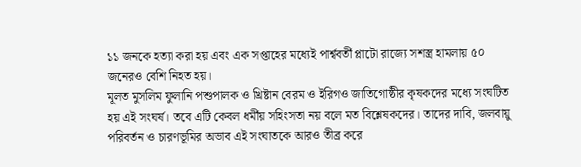১১ জনকে হত্যা করা হয় এবং এক সপ্তাহের মধ্যেই পার্শ্ববর্তী প্লাটো রাজ্যে সশস্ত্র হামলায় ৫০ জনেরও বেশি নিহত হয়।
মূলত মুসলিম ফুলানি পশুপালক ও খ্রিষ্টান বেরম ও ইরিগও জাতিগোষ্ঠীর কৃষকদের মধ্যে সংঘটিত হয় এই সংঘর্ষ। তবে এটি কেবল ধর্মীয় সহিংসতা নয় বলে মত বিশ্লেষকদের। তাদের দাবি, জলবায়ু পরিবর্তন ও চারণভূমির অভাব এই সংঘাতকে আরও তীব্র করে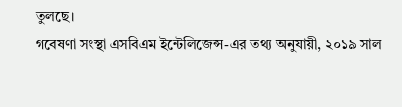তুলছে।
গবেষণা সংস্থা এসবিএম ইন্টেলিজেন্স-এর তথ্য অনুযায়ী, ২০১৯ সাল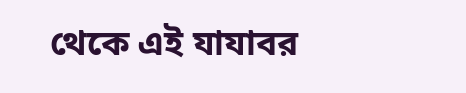থেকে এই যাযাবর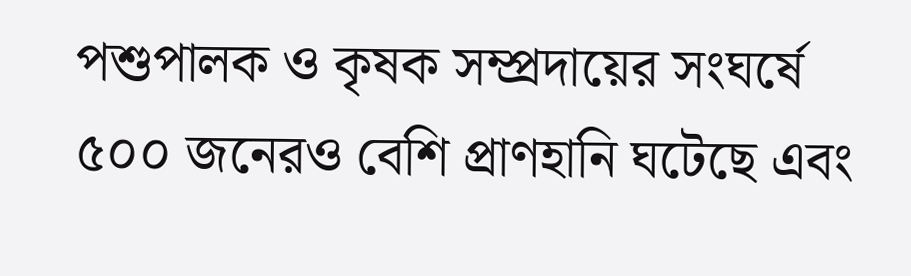পশুপালক ও কৃষক সম্প্রদায়ের সংঘর্ষে ৫০০ জনেরও বেশি প্রাণহানি ঘটেছে এবং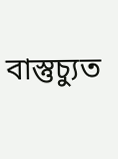বাস্তুচ্যুত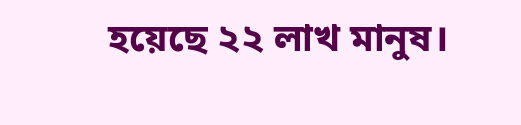হয়েছে ২২ লাখ মানুষ।